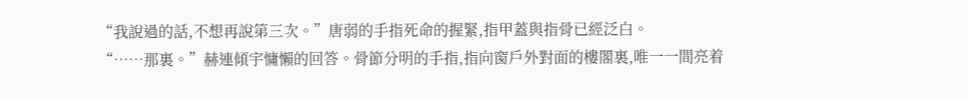“我說過的話,不想再說第三次。”唐弱的手指死命的握緊,指甲蓋與指骨已經泛白。
“……那裏。”赫連傾宇慵懶的回答。骨節分明的手指,指向窗戶外對面的樓閣裏,唯一一間亮着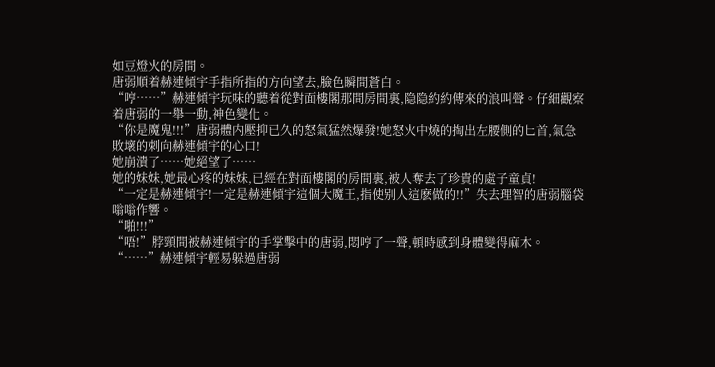如豆燈火的房間。
唐弱順着赫連傾宇手指所指的方向望去,臉色瞬間蒼白。
“哼……”赫連傾宇玩味的聽着從對面樓閣那間房間裏,隐隐約約傳來的浪叫聲。仔細觀察着唐弱的一舉一動,神色變化。
“你是魔鬼!!!”唐弱體内壓抑已久的怒氣猛然爆發!她怒火中燒的掏出左腰側的匕首,氣急敗壞的刺向赫連傾宇的心口!
她崩潰了……她絕望了……
她的妹妹,她最心疼的妹妹,已經在對面樓閣的房間裏,被人奪去了珍貴的處子童貞!
“一定是赫連傾宇!一定是赫連傾宇這個大魔王,指使别人這麽做的!!”失去理智的唐弱腦袋嗡嗡作響。
“啪!!!”
“唔!”脖頸間被赫連傾宇的手掌擊中的唐弱,悶哼了一聲,頓時感到身體變得麻木。
“……”赫連傾宇輕易躲過唐弱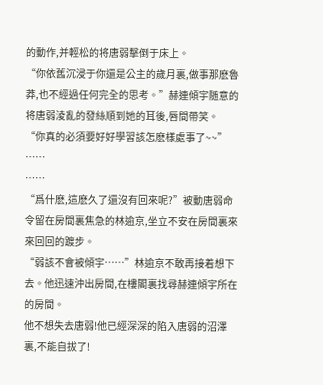的動作,并輕松的将唐弱擊倒于床上。
“你依舊沉浸于你還是公主的歲月裏,做事那麽魯莽,也不經過任何完全的思考。”赫連傾宇随意的将唐弱淩亂的發絲順到她的耳後,唇間帶笑。
“你真的必須要好好學習該怎麽樣處事了~~”
……
……
“爲什麽,這麽久了還沒有回來呢?”被動唐弱命令留在房間裏焦急的林逾京,坐立不安在房間裏來來回回的踱步。
“弱該不會被傾宇……”林逾京不敢再接着想下去。他迅速沖出房間,在樓閣裏找尋赫連傾宇所在的房間。
他不想失去唐弱!他已經深深的陷入唐弱的沼澤裏,不能自拔了!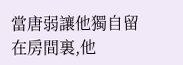當唐弱讓他獨自留在房間裏,他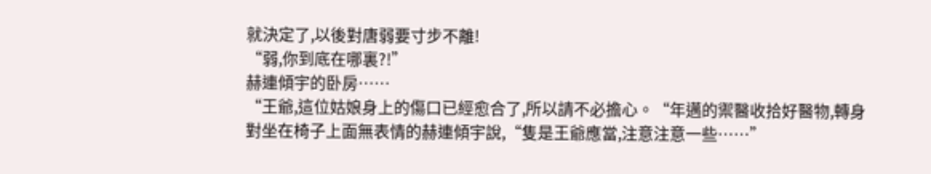就決定了,以後對唐弱要寸步不離!
“弱,你到底在哪裏?!”
赫連傾宇的卧房……
“王爺,這位姑娘身上的傷口已經愈合了,所以請不必擔心。“年邁的禦醫收拾好醫物,轉身對坐在椅子上面無表情的赫連傾宇說,“隻是王爺應當,注意注意一些……”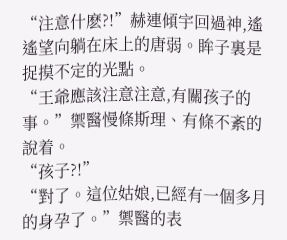“注意什麽?!”赫連傾宇回過神,遙遙望向躺在床上的唐弱。眸子裏是捉摸不定的光點。
“王爺應該注意注意,有關孩子的事。”禦醫慢條斯理、有條不紊的說着。
“孩子?!”
“對了。這位姑娘,已經有一個多月的身孕了。”禦醫的表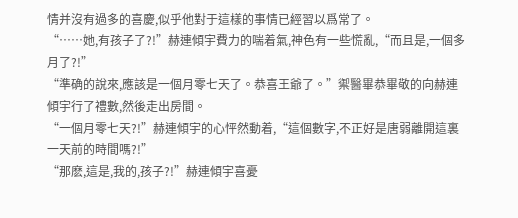情并沒有過多的喜慶,似乎他對于這樣的事情已經習以爲常了。
“……她,有孩子了?!”赫連傾宇費力的喘着氣,神色有一些慌亂,“而且是,一個多月了?!”
“準确的說來,應該是一個月零七天了。恭喜王爺了。”禦醫畢恭畢敬的向赫連傾宇行了禮數,然後走出房間。
“一個月零七天?!”赫連傾宇的心怦然動着,“這個數字,不正好是唐弱離開這裏一天前的時間嗎?!”
“那麽,這是,我的,孩子?!”赫連傾宇喜憂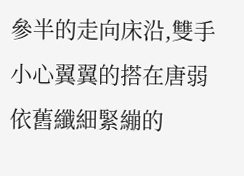參半的走向床沿,雙手小心翼翼的搭在唐弱依舊纖細緊繃的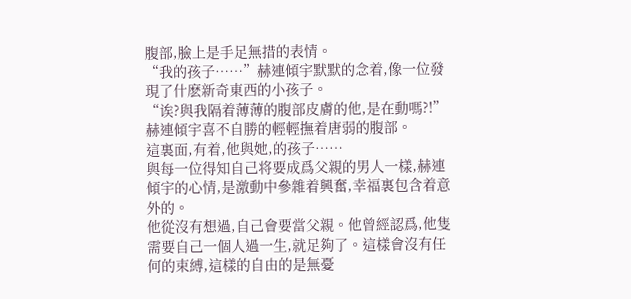腹部,臉上是手足無措的表情。
“我的孩子……”赫連傾宇默默的念着,像一位發現了什麽新奇東西的小孩子。
“诶?與我隔着薄薄的腹部皮膚的他,是在動嗎?!”赫連傾宇喜不自勝的輕輕撫着唐弱的腹部。
這裏面,有着,他與她,的孩子……
與每一位得知自己将要成爲父親的男人一樣,赫連傾宇的心情,是激動中參雜着興奮,幸福裏包含着意外的。
他從沒有想過,自己會要當父親。他曾經認爲,他隻需要自己一個人過一生,就足夠了。這樣會沒有任何的束縛,這樣的自由的是無憂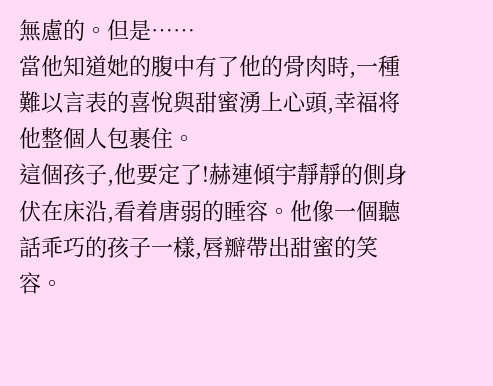無慮的。但是……
當他知道她的腹中有了他的骨肉時,一種難以言表的喜悅與甜蜜湧上心頭,幸福将他整個人包裹住。
這個孩子,他要定了!赫連傾宇靜靜的側身伏在床沿,看着唐弱的睡容。他像一個聽話乖巧的孩子一樣,唇瓣帶出甜蜜的笑容。